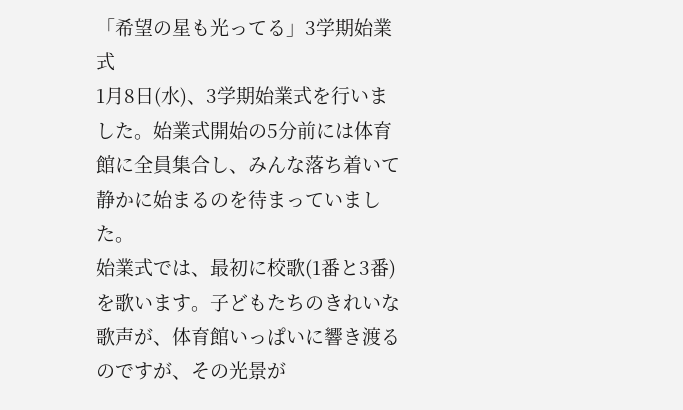「希望の星も光ってる」3学期始業式
1月8日(水)、3学期始業式を行いました。始業式開始の5分前には体育館に全員集合し、みんな落ち着いて静かに始まるのを待まっていました。
始業式では、最初に校歌(1番と3番)を歌います。子どもたちのきれいな歌声が、体育館いっぱいに響き渡るのですが、その光景が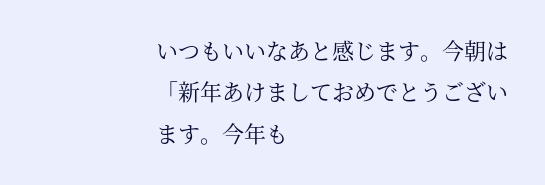いつもいいなあと感じます。今朝は「新年あけましておめでとうございます。今年も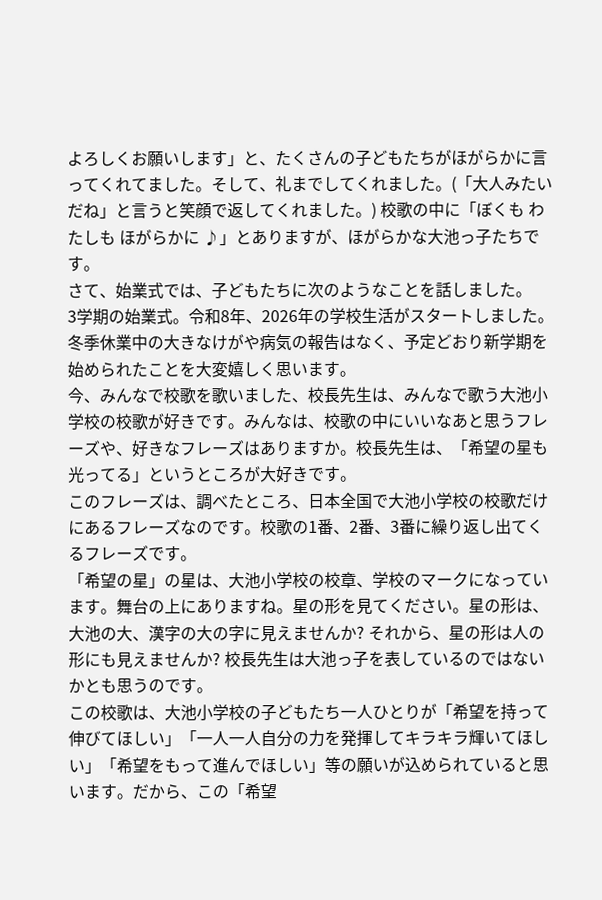よろしくお願いします」と、たくさんの子どもたちがほがらかに言ってくれてました。そして、礼までしてくれました。(「大人みたいだね」と言うと笑顔で返してくれました。) 校歌の中に「ぼくも わたしも ほがらかに ♪」とありますが、ほがらかな大池っ子たちです。
さて、始業式では、子どもたちに次のようなことを話しました。
3学期の始業式。令和8年、2026年の学校生活がスタートしました。冬季休業中の大きなけがや病気の報告はなく、予定どおり新学期を始められたことを大変嬉しく思います。
今、みんなで校歌を歌いました、校長先生は、みんなで歌う大池小学校の校歌が好きです。みんなは、校歌の中にいいなあと思うフレーズや、好きなフレーズはありますか。校長先生は、「希望の星も光ってる」というところが大好きです。
このフレーズは、調べたところ、日本全国で大池小学校の校歌だけにあるフレーズなのです。校歌の1番、2番、3番に繰り返し出てくるフレーズです。
「希望の星」の星は、大池小学校の校章、学校のマークになっています。舞台の上にありますね。星の形を見てください。星の形は、大池の大、漢字の大の字に見えませんか? それから、星の形は人の形にも見えませんか? 校長先生は大池っ子を表しているのではないかとも思うのです。
この校歌は、大池小学校の子どもたち一人ひとりが「希望を持って伸びてほしい」「一人一人自分の力を発揮してキラキラ輝いてほしい」「希望をもって進んでほしい」等の願いが込められていると思います。だから、この「希望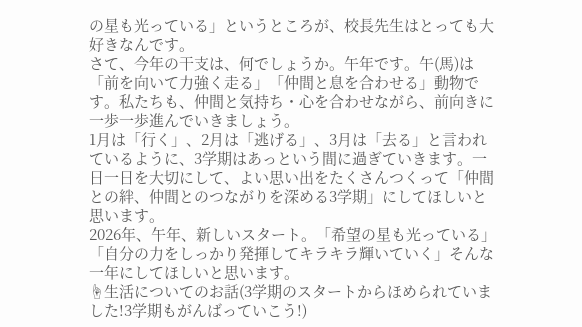の星も光っている」というところが、校長先生はとっても大好きなんです。
さて、今年の干支は、何でしょうか。午年です。午(馬)は「前を向いて力強く走る」「仲間と息を合わせる」動物です。私たちも、仲間と気持ち・心を合わせながら、前向きに一歩一歩進んでいきましょう。
1月は「行く」、2月は「逃げる」、3月は「去る」と言われているように、3学期はあっという間に過ぎていきます。一日一日を大切にして、よい思い出をたくさんつくって「仲間との絆、仲間とのつながりを深める3学期」にしてほしいと思います。
2026年、午年、新しいスタート。「希望の星も光っている」「自分の力をしっかり発揮してキラキラ輝いていく」そんな一年にしてほしいと思います。
☝生活についてのお話(3学期のスタートからほめられていました!3学期もがんばっていこう!)